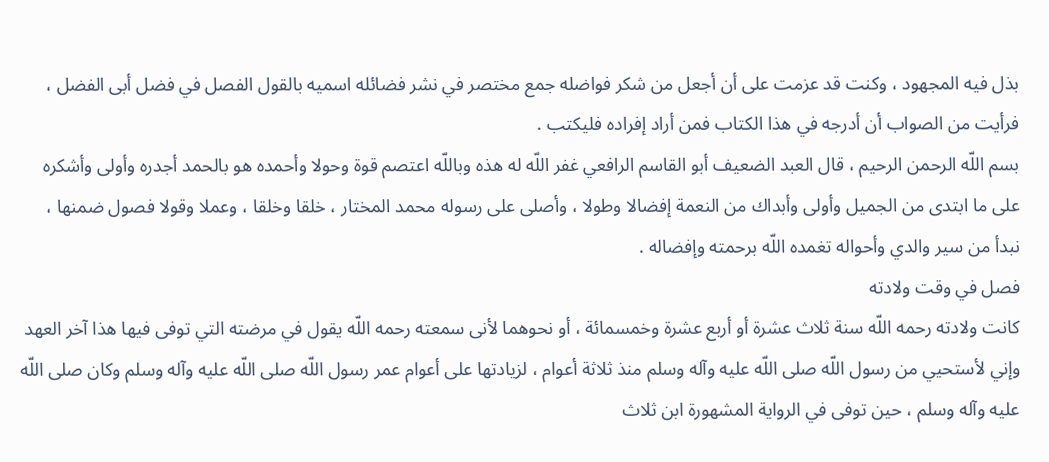بذل فيه المجهود ، وكنت قد عزمت على أن أجعل من شكر فواضله جمع مختصر في نشر فضائله اسميه بالقول الفصل في فضل أبى الفضل ، فرأيت من الصواب أن أدرجه في هذا الكتاب فمن أراد إفراده فليكتب .
بسم اللّه الرحمن الرحيم ، قال العبد الضعيف أبو القاسم الرافعي غفر اللّه له هذه وباللّه اعتصم قوة وحولا وأحمده هو بالحمد أجدره وأولى وأشكره على ما ابتدى من الجميل وأولى وأبداك من النعمة إفضالا وطولا ، وأصلى على رسوله محمد المختار ، خلقا وخلقا ، وعملا وقولا فصول ضمنها ، نبدأ من سير والدي وأحواله تغمده اللّه برحمته وإفضاله .
فصل في وقت ولادته
كانت ولادته رحمه اللّه سنة ثلاث عشرة أو أربع عشرة وخمسمائة ، أو نحوهما لأنى سمعته رحمه اللّه يقول في مرضته التي توفى فيها هذا آخر العهد وإني لأستحيي من رسول اللّه صلى اللّه عليه وآله وسلم منذ ثلاثة أعوام ، لزيادتها على أعوام عمر رسول اللّه صلى اللّه عليه وآله وسلم وكان صلى اللّه عليه وآله وسلم ، حين توفى في الرواية المشهورة ابن ثلاث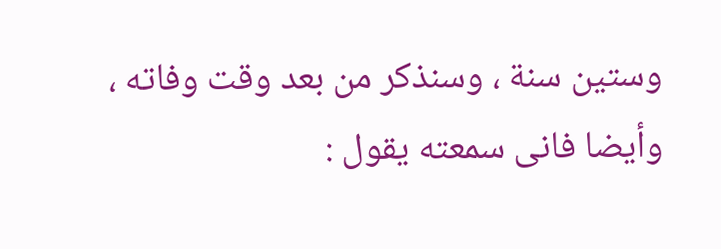وستين سنة ، وسنذكر من بعد وقت وفاته ، وأيضا فانى سمعته يقول :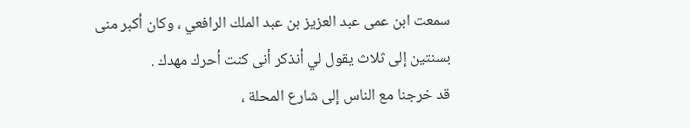سمعت ابن عمى عبد العزيز بن عبد الملك الرافعي ، وكان أكبر منى بسنتين إلى ثلاث يقول لي أنذكر أنى كنت أحرك مهدك .
قد خرجنا مع الناس إلى شارع المحلة ،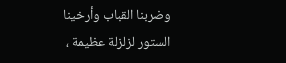وضربنا القباب وأرخينا الستور لزلزلة عظيمة ،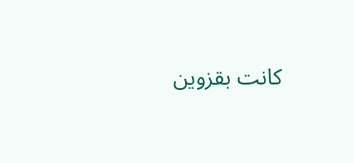كانت بقزوين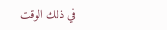في ذلك الوقت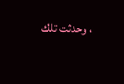، وحدثت تلك